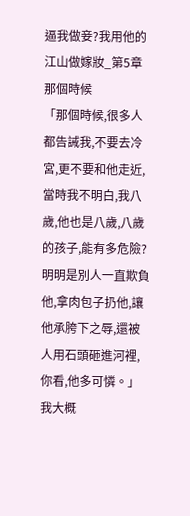逼我做妾?我用他的江山做嫁妝_第5章 那個時候
「那個時候,很多人都告誡我,不要去冷宮,更不要和他走近,當時我不明白,我八歲,他也是八歲,八歲的孩子,能有多危險?明明是別人一直欺負他,拿肉包子扔他,讓他承胯下之辱,還被人用石頭砸進河裡,你看,他多可憐。」
我大概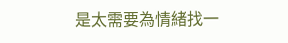是太需要為情緒找一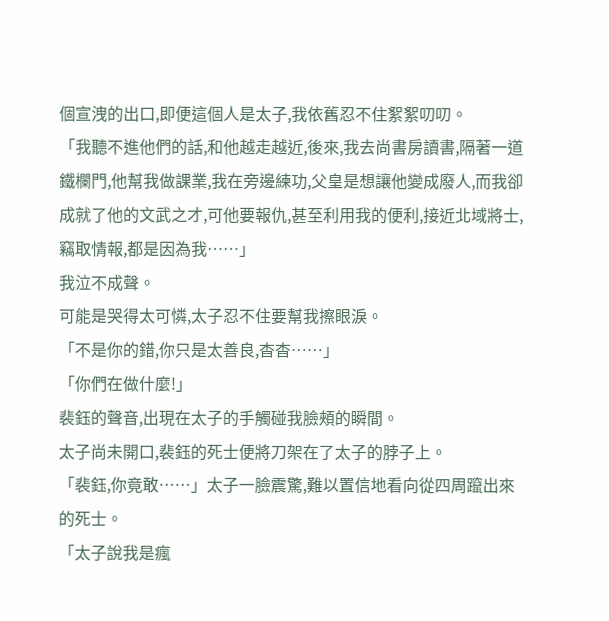個宣洩的出口,即便這個人是太子,我依舊忍不住絮絮叨叨。
「我聽不進他們的話,和他越走越近,後來,我去尚書房讀書,隔著一道鐵欄門,他幫我做課業,我在旁邊練功,父皇是想讓他變成廢人,而我卻成就了他的文武之才,可他要報仇,甚至利用我的便利,接近北域將士,竊取情報,都是因為我……」
我泣不成聲。
可能是哭得太可憐,太子忍不住要幫我擦眼淚。
「不是你的錯,你只是太善良,杳杳……」
「你們在做什麼!」
裴鈺的聲音,出現在太子的手觸碰我臉頰的瞬間。
太子尚未開口,裴鈺的死士便將刀架在了太子的脖子上。
「裴鈺,你竟敢……」太子一臉震驚,難以置信地看向從四周躥出來的死士。
「太子說我是瘋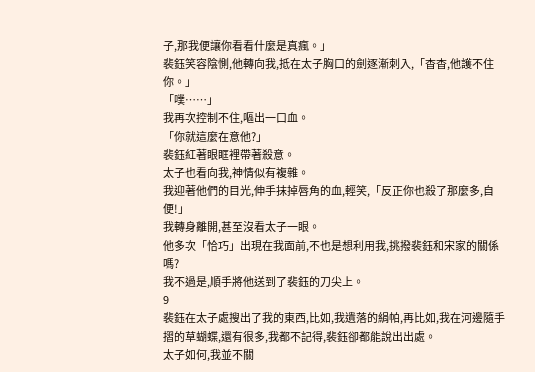子,那我便讓你看看什麼是真瘋。」
裴鈺笑容陰惻,他轉向我,抵在太子胸口的劍逐漸刺入,「杳杳,他護不住你。」
「噗……」
我再次控制不住,嘔出一口血。
「你就這麼在意他?」
裴鈺紅著眼眶裡帶著殺意。
太子也看向我,神情似有複雜。
我迎著他們的目光,伸手抹掉唇角的血,輕笑,「反正你也殺了那麼多,自便!」
我轉身離開,甚至沒看太子一眼。
他多次「恰巧」出現在我面前,不也是想利用我,挑撥裴鈺和宋家的關係嗎?
我不過是,順手將他送到了裴鈺的刀尖上。
9
裴鈺在太子處搜出了我的東西,比如,我遺落的絹帕,再比如,我在河邊隨手摺的草蝴蝶,還有很多,我都不記得,裴鈺卻都能說出出處。
太子如何,我並不關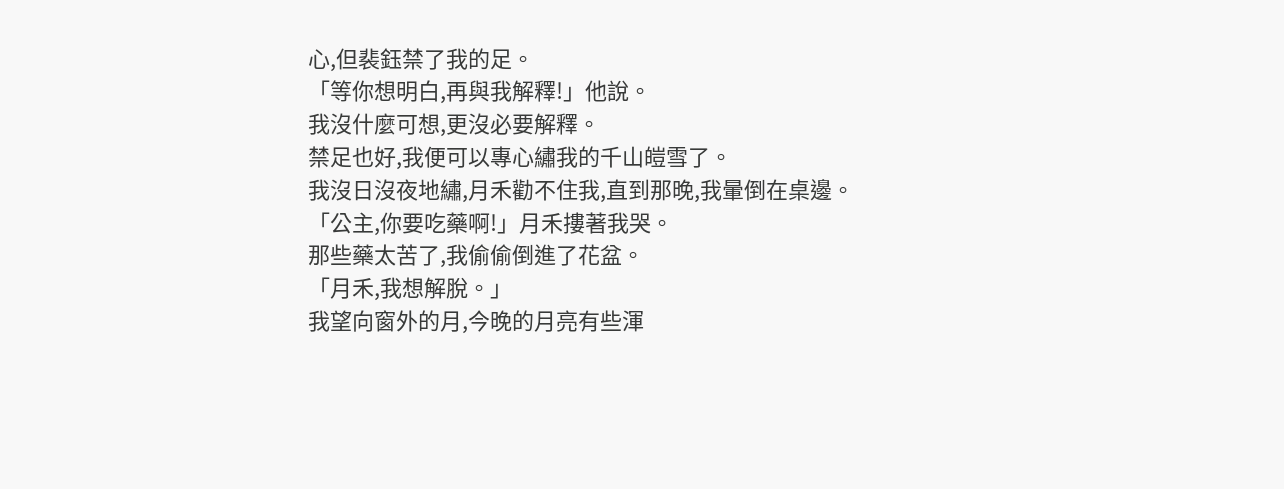心,但裴鈺禁了我的足。
「等你想明白,再與我解釋!」他說。
我沒什麼可想,更沒必要解釋。
禁足也好,我便可以專心繡我的千山皚雪了。
我沒日沒夜地繡,月禾勸不住我,直到那晚,我暈倒在桌邊。
「公主,你要吃藥啊!」月禾摟著我哭。
那些藥太苦了,我偷偷倒進了花盆。
「月禾,我想解脫。」
我望向窗外的月,今晚的月亮有些渾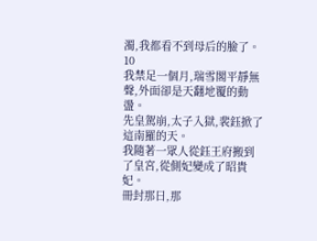濁,我都看不到母后的臉了。
10
我禁足一個月,瑞雪閣平靜無聲,外面卻是天翻地覆的動盪。
先皇駕崩,太子入獄,裴鈺掀了這南羅的天。
我隨著一眾人從鈺王府搬到了皇宮,從側妃變成了昭貴妃。
冊封那日,那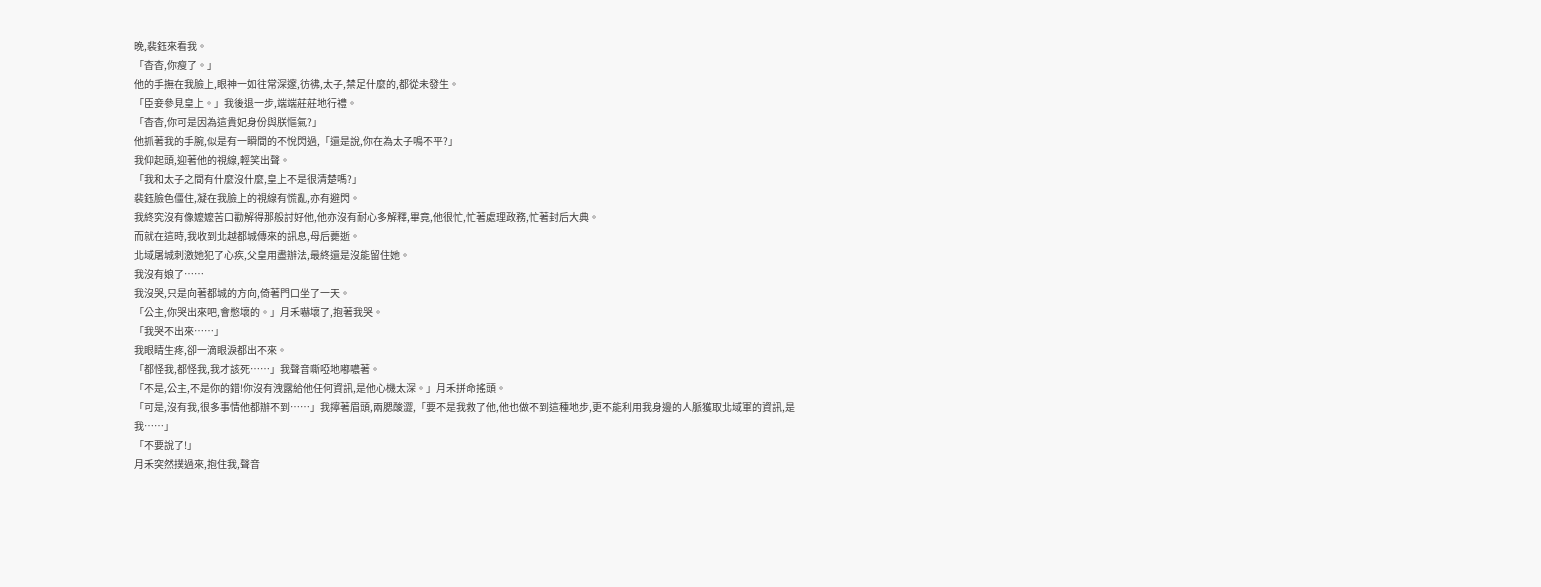晚,裴鈺來看我。
「杳杳,你瘦了。」
他的手撫在我臉上,眼神一如往常深邃,彷彿,太子,禁足什麼的,都從未發生。
「臣妾參見皇上。」我後退一步,端端莊莊地行禮。
「杳杳,你可是因為這貴妃身份與朕慪氣?」
他抓著我的手腕,似是有一瞬間的不悅閃過,「還是說,你在為太子鳴不平?」
我仰起頭,迎著他的視線,輕笑出聲。
「我和太子之間有什麼沒什麼,皇上不是很清楚嗎?」
裴鈺臉色僵住,凝在我臉上的視線有慌亂,亦有避閃。
我終究沒有像嬤嬤苦口勸解得那般討好他,他亦沒有耐心多解釋,畢竟,他很忙,忙著處理政務,忙著封后大典。
而就在這時,我收到北越都城傳來的訊息,母后薨逝。
北域屠城刺激她犯了心疾,父皇用盡辦法,最終還是沒能留住她。
我沒有娘了……
我沒哭,只是向著都城的方向,倚著門口坐了一天。
「公主,你哭出來吧,會憋壞的。」月禾嚇壞了,抱著我哭。
「我哭不出來……」
我眼睛生疼,卻一滴眼淚都出不來。
「都怪我,都怪我,我才該死……」我聲音嘶啞地嘟噥著。
「不是,公主,不是你的錯!你沒有洩露給他任何資訊,是他心機太深。」月禾拼命搖頭。
「可是,沒有我,很多事情他都辦不到……」我擰著眉頭,兩腮酸澀,「要不是我救了他,他也做不到這種地步,更不能利用我身邊的人脈獲取北域軍的資訊,是我……」
「不要說了!」
月禾突然撲過來,抱住我,聲音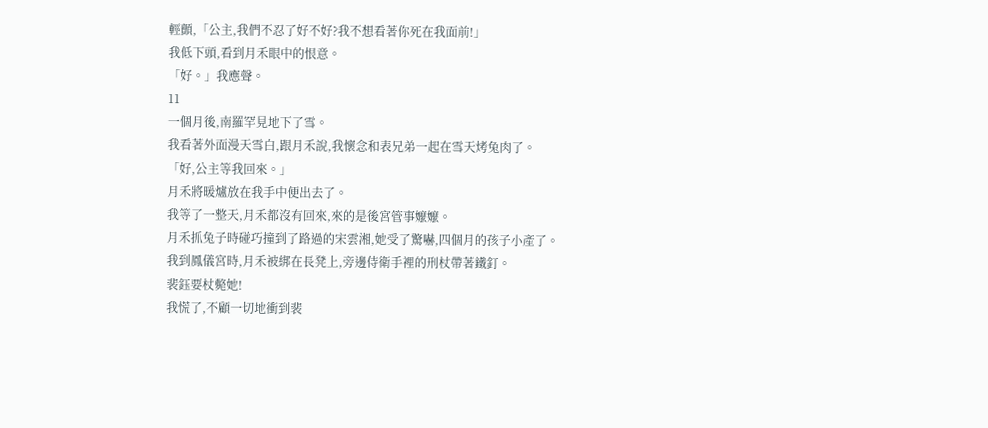輕顫,「公主,我們不忍了好不好?我不想看著你死在我面前!」
我低下頭,看到月禾眼中的恨意。
「好。」我應聲。
11
一個月後,南羅罕見地下了雪。
我看著外面漫天雪白,跟月禾說,我懷念和表兄弟一起在雪天烤兔肉了。
「好,公主等我回來。」
月禾將暖爐放在我手中便出去了。
我等了一整天,月禾都沒有回來,來的是後宮管事嬤嬤。
月禾抓兔子時碰巧撞到了路過的宋雲湘,她受了驚嚇,四個月的孩子小產了。
我到鳳儀宮時,月禾被綁在長凳上,旁邊侍衛手裡的刑杖帶著鐵釘。
裴鈺要杖斃她!
我慌了,不顧一切地衝到裴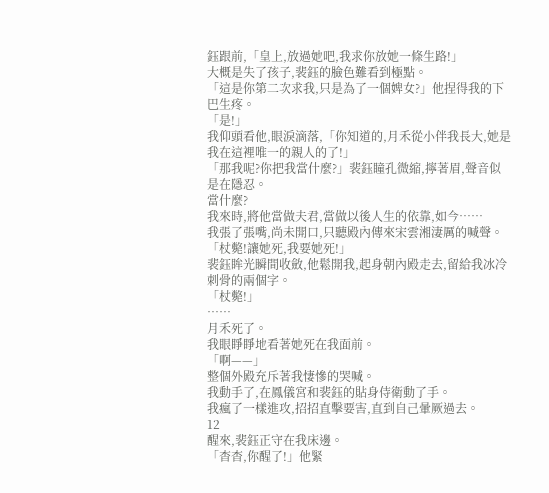鈺跟前,「皇上,放過她吧,我求你放她一條生路!」
大概是失了孩子,裴鈺的臉色難看到極點。
「這是你第二次求我,只是為了一個婢女?」他捏得我的下巴生疼。
「是!」
我仰頭看他,眼淚滴落,「你知道的,月禾從小伴我長大,她是我在這裡唯一的親人的了!」
「那我呢?你把我當什麼?」裴鈺瞳孔微縮,擰著眉,聲音似是在隱忍。
當什麼?
我來時,將他當做夫君,當做以後人生的依靠,如今……
我張了張嘴,尚未開口,只聽殿內傳來宋雲湘淒厲的喊聲。
「杖斃!讓她死,我要她死!」
裴鈺眸光瞬間收斂,他鬆開我,起身朝內殿走去,留給我冰冷刺骨的兩個字。
「杖斃!」
……
月禾死了。
我眼睜睜地看著她死在我面前。
「啊——」
整個外殿充斥著我悽慘的哭喊。
我動手了,在鳳儀宮和裴鈺的貼身侍衛動了手。
我瘋了一樣進攻,招招直擊要害,直到自己暈厥過去。
12
醒來,裴鈺正守在我床邊。
「杳杳,你醒了!」他緊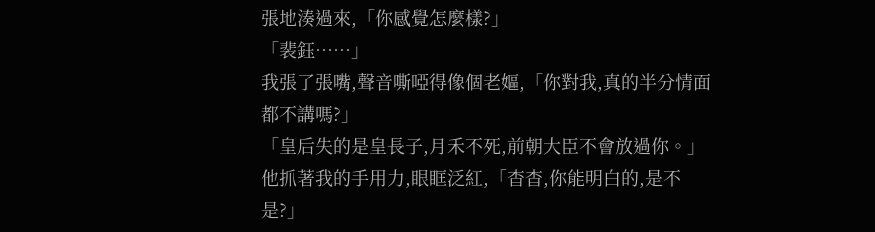張地湊過來,「你感覺怎麼樣?」
「裴鈺……」
我張了張嘴,聲音嘶啞得像個老嫗,「你對我,真的半分情面都不講嗎?」
「皇后失的是皇長子,月禾不死,前朝大臣不會放過你。」他抓著我的手用力,眼眶泛紅,「杳杳,你能明白的,是不是?」